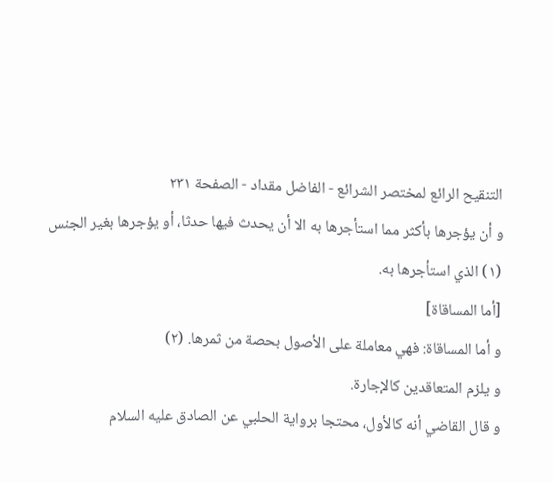التنقيح الرائع لمختصر الشرائع - الفاضل مقداد - الصفحة ٢٣١
و أن يؤجرها بأكثر مما استأجرها به الا أن يحدث فيها حدثا، أو يؤجرها بغير الجنس (١) الذي استأجرها به.
[أما المساقاة]
و أما المساقاة: فهي معاملة على الأصول بحصة من ثمرها. (٢)
و يلزم المتعاقدين كالإجارة.
و قال القاضي أنه كالأول، محتجا برواية الحلبي عن الصادق عليه السلام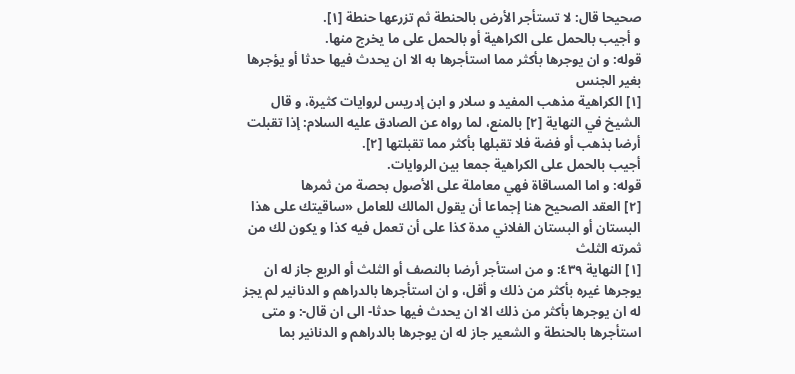صحيحا قال: لا تستأجر الأرض بالحنطة ثم تزرعها حنطة [١].
و أجيب بالحمل على الكراهية أو بالحمل على ما يخرج منها.
قوله: و ان يوجرها بأكثر مما استأجرها به الا ان يحدث فيها حدثا أو يؤجرها بغير الجنس
[١] الكراهية مذهب المفيد و سلار و ابن إدريس لروايات كثيرة، و قال الشيخ في النهاية [٢] بالمنع، لما رواه عن الصادق عليه السلام: إذا تقبلت أرضا بذهب أو فضة فلا تقبلها بأكثر مما تقبلتها [٢].
أجيب بالحمل على الكراهية جمعا بين الروايات.
قوله: و اما المساقاة فهي معاملة على الأصول بحصة من ثمرها
[٢] العقد الصحيح هنا إجماعا أن يقول المالك للعامل «ساقيتك على هذا البستان أو البستان الفلاني مدة كذا على أن تعمل فيه كذا و يكون لك من ثمرته الثلث
[١] النهاية ٤٣٩: و من استأجر أرضا بالنصف أو الثلث أو الربع جاز له ان يوجرها غيره بأكثر من ذلك و أقل، و ان استأجرها بالدراهم و الدنانير لم يجز له ان يوجرها بأكثر من ذلك الا ان يحدث فيها حدثا- الى ان قال-: و متى استأجرها بالحنطة و الشعير جاز له ان يوجرها بالدراهم و الدنانير بما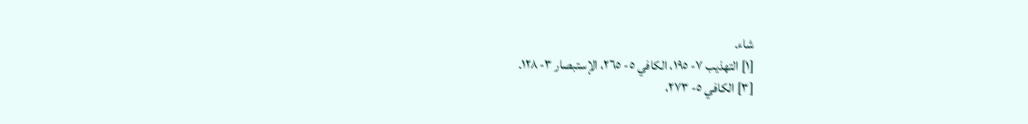شاء.
[١] التهذيب ٧- ١٩٥، الكافي ٥- ٢٦٥، الإستبصار ٣- ١٢٨.
[٣] الكافي ٥- ٢٧٣،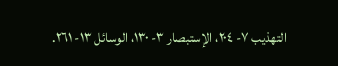التهذيب ٧- ٢٠٤، الإستبصار ٣- ١٣٠، الوسائل ١٣- ٢٦١.